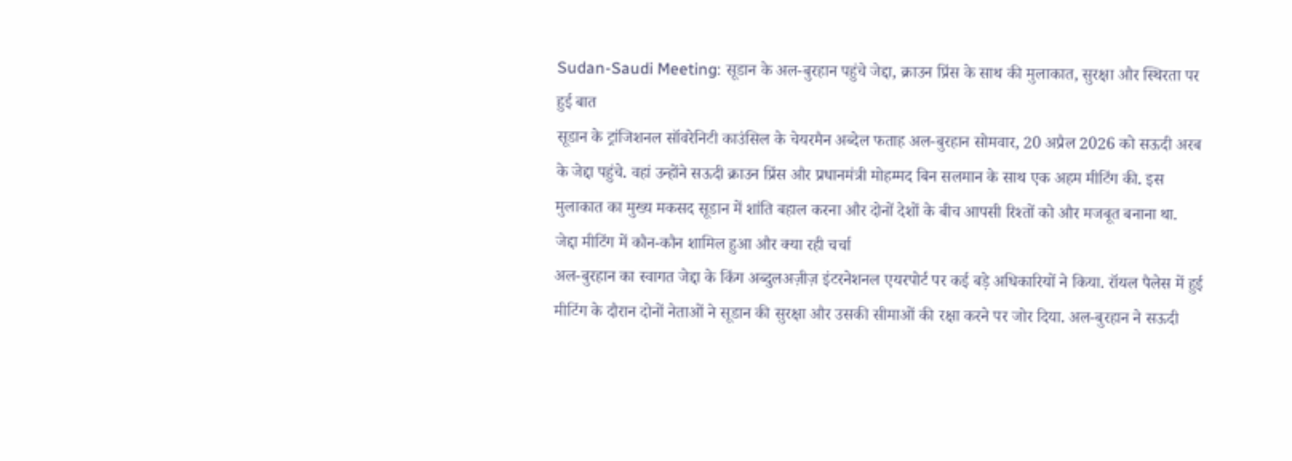Sudan-Saudi Meeting: सूडान के अल-बुरहान पहुंचे जेद्दा, क्राउन प्रिंस के साथ की मुलाकात, सुरक्षा और स्थिरता पर हुई बात
सूडान के ट्रांजिशनल सॉवरेनिटी काउंसिल के चेयरमैन अब्देल फताह अल-बुरहान सोमवार, 20 अप्रैल 2026 को सऊदी अरब के जेद्दा पहुंचे. वहां उन्होंने सऊदी क्राउन प्रिंस और प्रधानमंत्री मोहम्मद बिन सलमान के साथ एक अहम मीटिंग की. इस मुलाकात का मुख्य मकसद सूडान में शांति बहाल करना और दोनों देशों के बीच आपसी रिश्तों को और मजबूत बनाना था.
जेद्दा मीटिंग में कौन-कौन शामिल हुआ और क्या रही चर्चा
अल-बुरहान का स्वागत जेद्दा के किंग अब्दुलअज़ीज़ इंटरनेशनल एयरपोर्ट पर कई बड़े अधिकारियों ने किया. रॉयल पैलेस में हुई मीटिंग के दौरान दोनों नेताओं ने सूडान की सुरक्षा और उसकी सीमाओं की रक्षा करने पर जोर दिया. अल-बुरहान ने सऊदी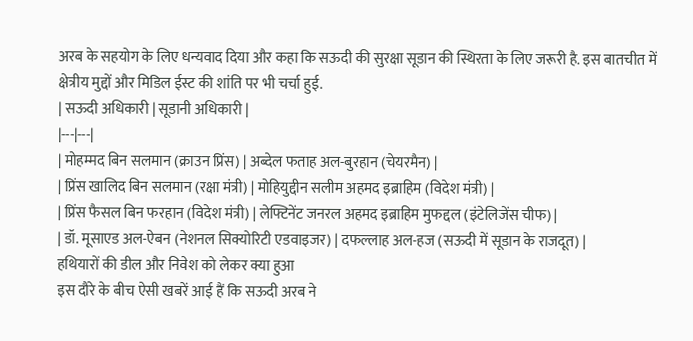अरब के सहयोग के लिए धन्यवाद दिया और कहा कि सऊदी की सुरक्षा सूडान की स्थिरता के लिए जरूरी है. इस बातचीत में क्षेत्रीय मुद्दों और मिडिल ईस्ट की शांति पर भी चर्चा हुई.
| सऊदी अधिकारी | सूडानी अधिकारी |
|---|---|
| मोहम्मद बिन सलमान (क्राउन प्रिंस) | अब्देल फताह अल-बुरहान (चेयरमैन) |
| प्रिंस खालिद बिन सलमान (रक्षा मंत्री) | मोहियुद्दीन सलीम अहमद इब्राहिम (विदेश मंत्री) |
| प्रिंस फैसल बिन फरहान (विदेश मंत्री) | लेफ्टिनेंट जनरल अहमद इब्राहिम मुफद्दल (इंटेलिजेंस चीफ) |
| डॉ. मूसाएड अल-ऐबन (नेशनल सिक्योरिटी एडवाइजर) | दफल्लाह अल-हज (सऊदी में सूडान के राजदूत) |
हथियारों की डील और निवेश को लेकर क्या हुआ
इस दौरे के बीच ऐसी खबरें आई हैं कि सऊदी अरब ने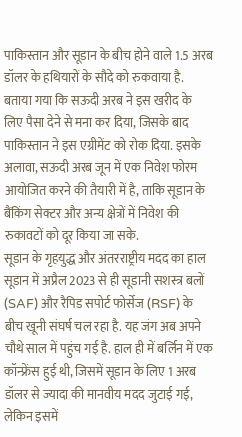पाकिस्तान और सूडान के बीच होने वाले 1.5 अरब डॉलर के हथियारों के सौदे को रुकवाया है. बताया गया कि सऊदी अरब ने इस खरीद के लिए पैसा देने से मना कर दिया, जिसके बाद पाकिस्तान ने इस एग्रीमेंट को रोक दिया. इसके अलावा, सऊदी अरब जून में एक निवेश फोरम आयोजित करने की तैयारी में है, ताकि सूडान के बैंकिंग सेक्टर और अन्य क्षेत्रों में निवेश की रुकावटों को दूर किया जा सके.
सूडान के गृहयुद्ध और अंतरराष्ट्रीय मदद का हाल
सूडान में अप्रैल 2023 से ही सूडानी सशस्त्र बलों (SAF) और रैपिड सपोर्ट फोर्सेज (RSF) के बीच खूनी संघर्ष चल रहा है. यह जंग अब अपने चौथे साल में पहुंच गई है. हाल ही में बर्लिन में एक कॉन्फ्रेंस हुई थी, जिसमें सूडान के लिए 1 अरब डॉलर से ज्यादा की मानवीय मदद जुटाई गई, लेकिन इसमें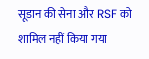सूडान की सेना और RSF को शामिल नहीं किया गया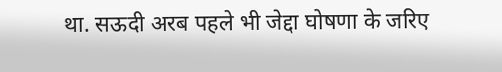था. सऊदी अरब पहले भी जेद्दा घोषणा के जरिए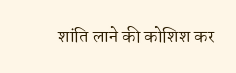शांति लाने की कोशिश कर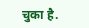चुका है.